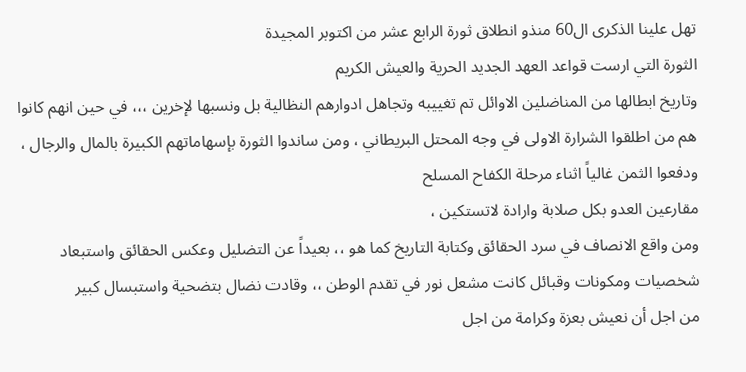تهل علينا الذكرى ال60 منذو انطلاق ثورة الرابع عشر من اكتوبر المجيدة
الثورة التي ارست قواعد العهد الجديد الحرية والعيش الكريم
وتاريخ ابطالها من المناضلين الاوائل تم تغييبه وتجاهل ادوارهم النظالية بل ونسبها لإخرين ،،، في حين انهم كانوا هم من اطلقوا الشرارة الاولى في وجه المحتل البريطاني ، ومن ساندوا الثورة بإسهاماتهم الكبيرة بالمال والرجال ، ودفعوا الثمن غالياً اثناء مرحلة الكفاح المسلح
مقارعين العدو بكل صلابة وارادة لاتستكين ،
ومن واقع الانصاف في سرد الحقائق وكتابة التاريخ كما هو ،، بعيداً عن التضليل وعكس الحقائق واستبعاد شخصيات ومكونات وقبائل كانت مشعل نور في تقدم الوطن ،، وقادت نضال بتضحية واستبسال كبير
من اجل أن نعيش بعزة وكرامة من اجل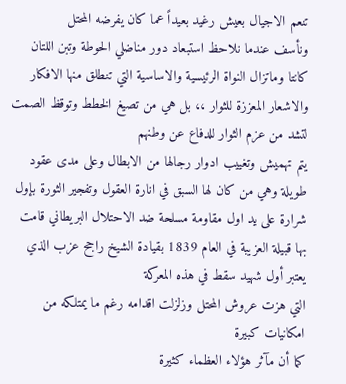تنعم الاجيال بعيش رغيد بعيداً عما كان يفرضه المحتل
ونأسف عندما نلاحظ استبعاد دور مناضلي الحوطة وتبن اللتان كانتا وماتزال النواة الرئيسية والاساسية التي تنطلق منها الافكار والاشعار المعززة للثوار ،، بل هي من تصيغ الخطط وتوقظ الصمت لتشد من عزم الثوار للدفاع عن وطنهم
يتم تهميش وتغييب ادوار رجالها من الابطال وعلى مدى عقود طويلة وهي من كان لها السبق في انارة العقول وتفجير الثورة بإول شرارة على يد اول مقاومة مسلحة ضد الاحتلال البريطاني قامت بها قبيلة العزيبة في العام 1839 بقيادة الشيخ راجح عزب الذي يعتبر أول شهيد سقط في هذه المعركة
التي هزت عروش المحتل وزلزلت اقدامه رغم ما يمتلكه من امكانيات كبيرة
كما أن مآثر هؤلاء العظماء كثيرة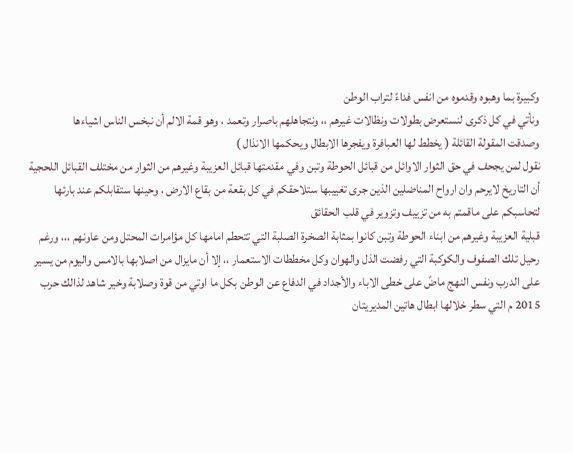وكبيرة بما وهبوه وقدموه من انفس فداءً لتراب الوطن
ونأتي في كل ذكرى لنستعرض بطولات ونظالات غيرهم ،، ونتجاهلهم باصرار وتعمد ، وهو قمة الالم أن نبخس الناس اشياءها
وصدقت المقولة القائلة ( يخطط لها العبافرة ويفجرها الابطال ويحكمها الانذال )
نقول لمن يجحف في حق الثوار الاوائل من قبائل الحوطة وتبن وفي مقدمتها قبائل العزيبة وغيرهم من الثوار من مختلف القبائل اللحجية
أن التاريخ لايرحم وان ارواح المناضلين الذين جرى تغييبها ستلاحقكم في كل بقعة من بقاع الارض ، وحينها ستقابلكم عند بارئها لتحاسبكم على ماقمتم به من تزييف وتزوير في قلب الحقائق
قبلية العزيبة وغيرهم من ابناء الحوطة وتبن كانوا بمثابة الصخرة الصلبة التي تتحطم امامها كل مؤامرات المحتل ومن عاونهم ،،، ورغم رحيل تلك الصفوف والكوكبة التي رفضت الذل والهوان وكل مخططات الاستعمار ،، إلا أن مايزال من اصلابها بالامس واليوم من يسير على الدرب ونفس النهج ماضً على خطى الاباء والأجداد في الدفاع عن الوطن بكل ما اوتي من قوة وصلابة وخير شاهد لذالك حرب 2015 م التي سطر خلالها ابطال هاتين المديريتان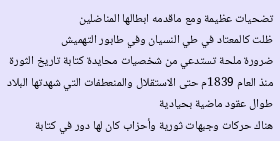تضحيات عظيمة ومع ماقدمه ابطالها المناضلين
ظلت كالمعتاد في طي النسيان وفي طابور التهميش
ضرورة ملحة تستدعي من شخصيات محايدة كتابة تاريخ الثورة منذ العام 1839م حتى الاستقلال والمنعطفات التي شهدتها البلاد طوال عقود ماضية بحيادية
هناك حركات وجبهات ثورية وأحزاب كان لها دور في كتابة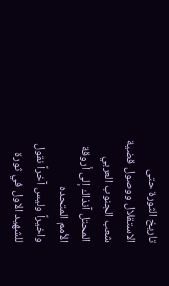تاريخ الثورة حتى الاستقلال ووصول قضية شعب الجنوب العربي المحتل آنذاك إلى أروقة الأمم المتحده
واخيراً وليس آخراً نقول للشهيد الاول في ثورة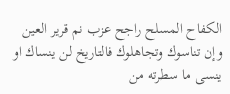الكفاح المسلح راجح عزب نم قرير العين
وإن تناسوك وتجاهلوك فالتاريخ لن ينساك او ينسى ما سطرته من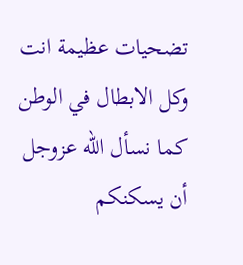تضحيات عظيمة انت وكل الابطال في الوطن
كما نسأل الله عزوجل أن يسكنكم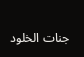جنات الخلود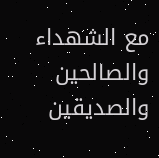مع الشهداء والصالحين والصديقين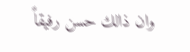وان ذالك حسن رفيقاً